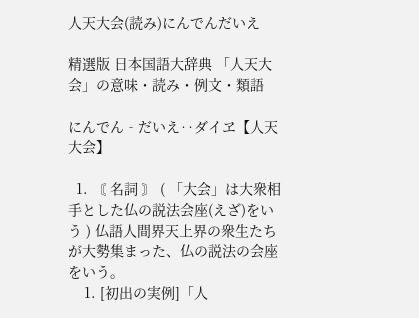人天大会(読み)にんでんだいえ

精選版 日本国語大辞典 「人天大会」の意味・読み・例文・類語

にんでん‐だいえ‥ダイヱ【人天大会】

  1. 〘 名詞 〙 ( 「大会」は大衆相手とした仏の説法会座(えざ)をいう ) 仏語人間界天上界の衆生たちが大勢集まった、仏の説法の会座をいう。
    1. [初出の実例]「人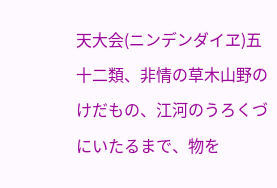天大会(ニンデンダイヱ)五十二類、非情の草木山野のけだもの、江河のうろくづにいたるまで、物を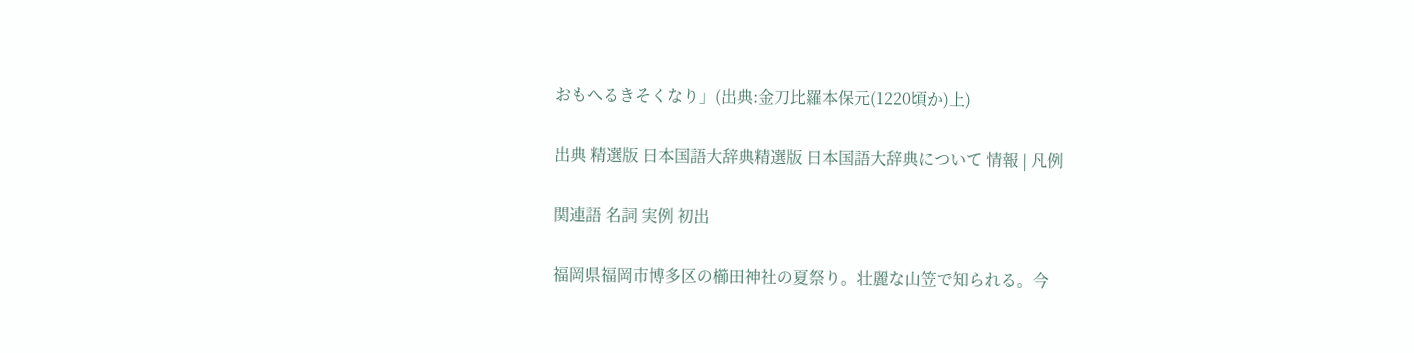おもへるきそくなり」(出典:金刀比羅本保元(1220頃か)上)

出典 精選版 日本国語大辞典精選版 日本国語大辞典について 情報 | 凡例

関連語 名詞 実例 初出

福岡県福岡市博多区の櫛田神社の夏祭り。壮麗な山笠で知られる。今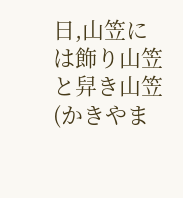日,山笠には飾り山笠と舁き山笠(かきやま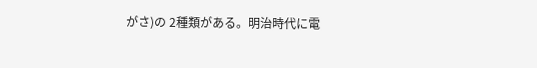がさ)の 2種類がある。明治時代に電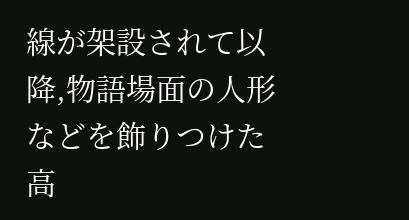線が架設されて以降,物語場面の人形などを飾りつけた高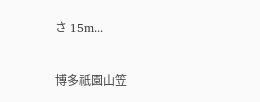さ 15m...

博多祇園山笠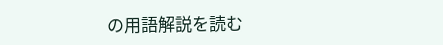の用語解説を読む